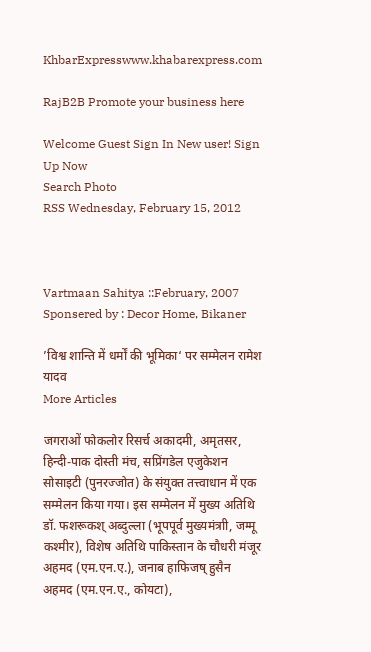KhbarExpresswww.khabarexpress.com

RajB2B Promote your business here

Welcome Guest Sign In New user! Sign Up Now
Search Photo
RSS Wednesday, February 15, 2012



Vartmaan Sahitya ::February, 2007
Sponsered by : Decor Home, Bikaner

’विश्व शान्ति में धर्मों की भूमिका‘ पर सम्मेलन रामेश यादव
More Articles

जगराओं फोकलोर रिसर्च अकादमी, अमृतसर, हिन्दी-पाक दोस्ती मंच, सप्रिंगडेल एजुकेशन सोसाइटी (पुनरज्जोत) के संयुक्त तत्त्वाधान में एक सम्मेलन किया गया। इस सम्मेलन में मुख्य अतिथि डॉ. फशरूकश् अब्दुल्ला (भूपपूर्व मुख्यमंत्राी, जम्मू कश्मीर), विशेष अतिथि पाकिस्तान के चौधरी मंजूर अहमद (एम.एन.ए.), जनाब हाफिजष् हुसैन अहमद (एम.एन.ए., कोयटा),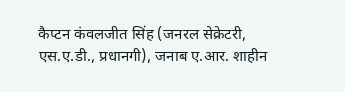कैप्टन कंवलजीत सिंह (जनरल सेक्रेटरी, एस.ए.डी., प्रधानगी), जनाब ए.आर. शाहीन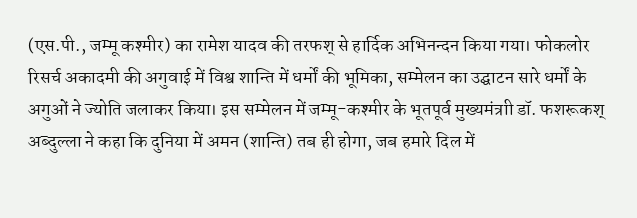(एस.पी., जम्मू कश्मीर) का रामेश यादव की तरफश् से हार्दिक अभिनन्दन किया गया। फोकलोर रिसर्च अकादमी की अगुवाई में विश्व शान्ति में धर्मों की भूमिका, सम्मेलन का उद्घाटन सारे धर्मों के अगुओं ने ज्योति जलाकर किया। इस सम्मेलन में जम्मू-कश्मीर के भूतपूर्व मुख्यमंत्राी डॉ. फशरूकश् अब्दुल्ला ने कहा कि दुनिया में अमन (शान्ति) तब ही होगा, जब हमारे दिल में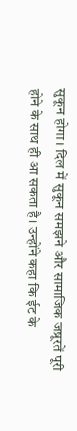सुकून होगा। दिल में सुकून समझने और सामाजिक जष्रूरतें पूरी होने के साथ ही आ सकता है। उन्होंने कहा कि ईट के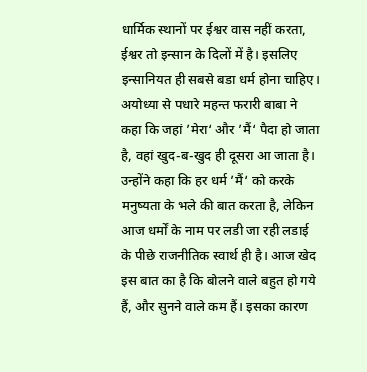धार्मिक स्थानों पर ईश्वर वास नहीं करता, ईश्वर तो इन्सान के दिलों में है। इसलिए इन्सानियत ही सबसे बडा धर्म होना चाहिए। अयोध्या से पधारे महन्त फरारी बाबा ने कहा कि जहां ’मेरा‘ और ’मैं‘ पैदा हो जाता है, वहां खुद-ब-खुद ही दूसरा आ जाता है। उन्होंने कहा कि हर धर्म ’मैं‘ को करके मनुष्यता के भले की बात करता है, लेकिन आज धर्मों के नाम पर लडी जा रही लडाई के पीछे राजनीतिक स्वार्थ ही है। आज खेद इस बात का है कि बोलने वाले बहुत हो गये हैं, और सुनने वाले कम हैं। इसका कारण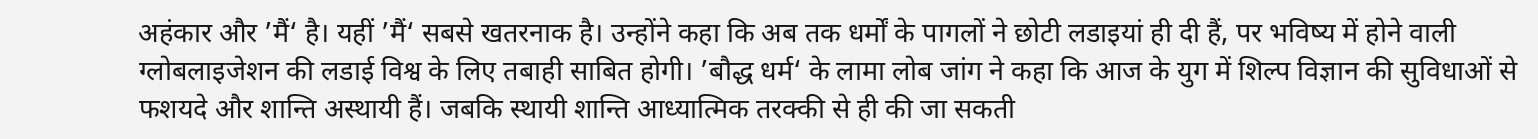अहंकार और ’मैं‘ है। यहीं ’मैं‘ सबसे खतरनाक है। उन्होंने कहा कि अब तक धर्मों के पागलों ने छोटी लडाइयां ही दी हैं, पर भविष्य में होने वाली ग्लोबलाइजेशन की लडाई विश्व के लिए तबाही साबित होगी। ’बौद्ध धर्म‘ के लामा लोब जांग ने कहा कि आज के युग में शिल्प विज्ञान की सुविधाओं से फशयदे और शान्ति अस्थायी हैं। जबकि स्थायी शान्ति आध्यात्मिक तरक्की से ही की जा सकती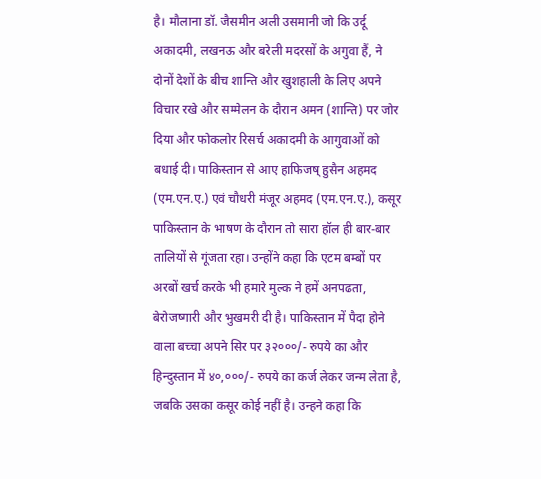है। मौलाना डॉ. जैसमीन अली उसमानी जो कि उर्दू अकादमी, लखनऊ और बरेली मदरसों के अगुवा हैं, ने दोनों देशों के बीच शान्ति और खुशहाली के लिए अपने विचार रखे और सम्मेलन के दौरान अमन (शान्ति) पर जोर दिया और फोकलोर रिसर्च अकादमी के आगुवाओं को बधाई दी। पाकिस्तान से आए हाफिजष् हुसैन अहमद (एम.एन.ए.) एवं चौधरी मंजूर अहमद (एम.एन.ए.), कसूर पाकिस्तान के भाषण के दौरान तो सारा हॉल ही बार-बार तालियों से गूंजता रहा। उन्होंने कहा कि एटम बम्बों पर अरबों खर्च करके भी हमारे मुल्क ने हमें अनपढता, बेरोजष्गारी और भुखमरी दी है। पाकिस्तान में पैदा होने वाला बच्चा अपने सिर पर ३२०००/- रुपये का और हिन्दुस्तान में ४०,०००/- रुपये का कर्ज लेकर जन्म लेता है, जबकि उसका कसूर कोई नहीं है। उन्हने कहा कि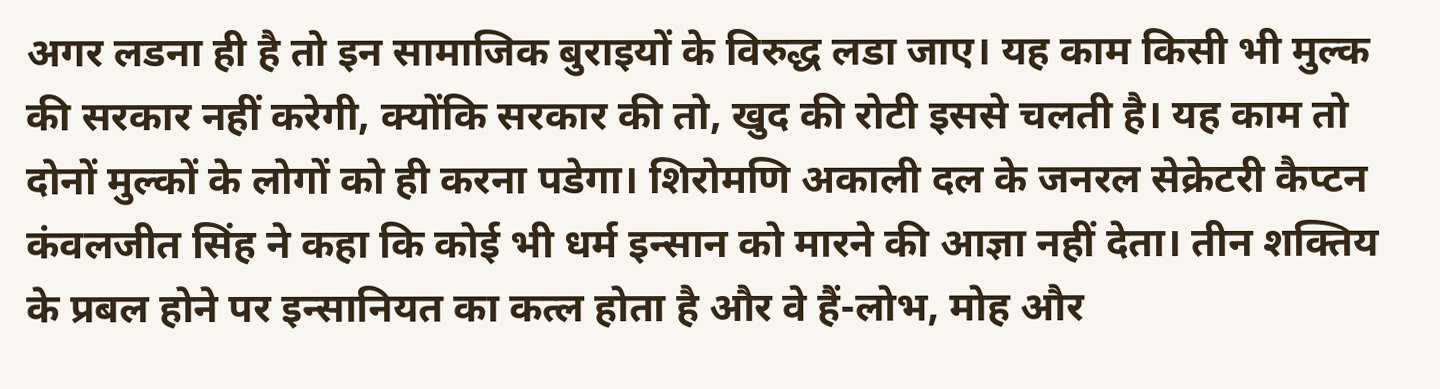अगर लडना ही है तो इन सामाजिक बुराइयों के विरुद्ध लडा जाए। यह काम किसी भी मुल्क की सरकार नहीं करेगी, क्योंकि सरकार की तो, खुद की रोटी इससे चलती है। यह काम तो दोनों मुल्कों के लोगों को ही करना पडेगा। शिरोमणि अकाली दल के जनरल सेक्रेटरी कैप्टन कंवलजीत सिंह ने कहा कि कोई भी धर्म इन्सान को मारने की आज्ञा नहीं देता। तीन शक्तिय के प्रबल होने पर इन्सानियत का कत्ल होता है और वे हैं-लोभ, मोह और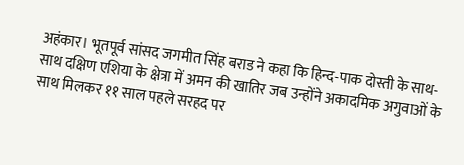अहंकार। भूतपूर्व सांसद जगमीत सिंह बराड ने कहा कि हिन्द-पाक दोस्ती के साथ-साथ दक्षिण एशिया के क्षेत्रा में अमन की खातिर जब उन्होंने अकादमिक अगुवाओं के साथ मिलकर ११ साल पहले सरहद पर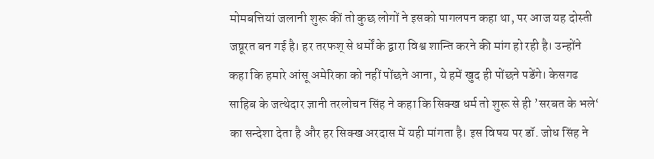मोमबत्तियां जलानी शुरू कीं तो कुछ लोगों ने इसको पागलपन कहा था, पर आज यह दोस्ती जष्रूरत बन गई है। हर तरफश् से धर्मों के द्वारा विश्व शान्ति करने की मांग हो रही है। उन्होंने कहा कि हमारे आंसू अमेरिका को नहीं पोंछने आना, ये हमें खुद ही पोंछने पडेंगे। केसगढ साहिब के जत्थेदार ज्ञानी तरलोचन सिंह ने कहा कि सिक्ख धर्म तो शुरू से ही ’सरबत के भले‘ का सन्देशा देता है और हर सिक्ख अरदास में यही मांगता है। इस विषय पर डॉ. जोध सिंह ने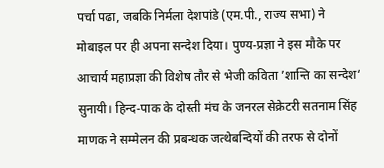पर्चा पढा, जबकि निर्मला देशपांडे (एम.पी., राज्य सभा) ने मोबाइल पर ही अपना सन्देश दिया। पुण्य-प्रज्ञा ने इस मौके पर आचार्य महाप्रज्ञा की विशेष तौर से भेजी कविता ’शान्ति का सन्देश‘ सुनायी। हिन्द-पाक के दोस्ती मंच के जनरल सेक्रेटरी सतनाम सिंह माणक ने सम्मेलन की प्रबन्धक जत्थेबन्दियों की तरफ से दोनों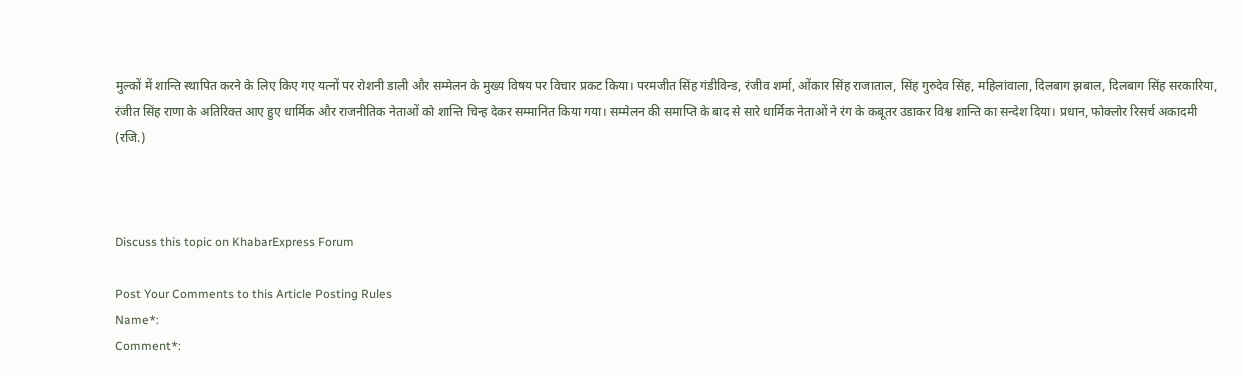मुल्कों में शान्ति स्थापित करने के लिए किए गए यत्नों पर रोशनी डाली और सम्मेलन के मुख्य विषय पर विचार प्रकट किया। परमजीत सिंह गंडीविन्ड, रंजीव शर्मा, ओंकार सिंह राजाताल, सिंह गुरुदेव सिंह, महिलांवाला, दिलबाग झबाल, दिलबाग सिंह सरकारिया, रंजीत सिंह राणा के अतिरिक्त आए हुए धार्मिक और राजनीतिक नेताओं को शान्ति चिन्ह देकर सम्मानित किया गया। सम्मेलन की समाप्ति के बाद से सारे धार्मिक नेताओं ने रंग के कबूतर उडाकर विश्व शान्ति का सन्देश दिया। प्रधान, फोक्लोर रिसर्च अकादमी (रजि.)



Discuss this topic on KhabarExpress Forum

Post Your Comments to this Article Posting Rules
Name*:
Comment*: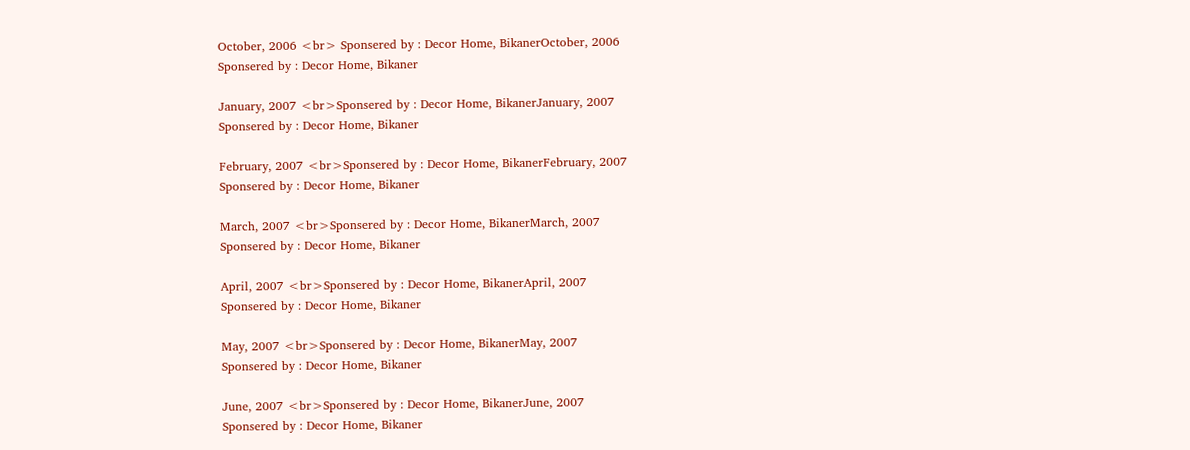October, 2006 <br> Sponsered by : Decor Home, BikanerOctober, 2006
Sponsered by : Decor Home, Bikaner

January, 2007 <br>Sponsered by : Decor Home, BikanerJanuary, 2007
Sponsered by : Decor Home, Bikaner

February, 2007 <br>Sponsered by : Decor Home, BikanerFebruary, 2007
Sponsered by : Decor Home, Bikaner

March, 2007 <br>Sponsered by : Decor Home, BikanerMarch, 2007
Sponsered by : Decor Home, Bikaner

April, 2007 <br>Sponsered by : Decor Home, BikanerApril, 2007
Sponsered by : Decor Home, Bikaner

May, 2007 <br>Sponsered by : Decor Home, BikanerMay, 2007
Sponsered by : Decor Home, Bikaner

June, 2007 <br>Sponsered by : Decor Home, BikanerJune, 2007
Sponsered by : Decor Home, Bikaner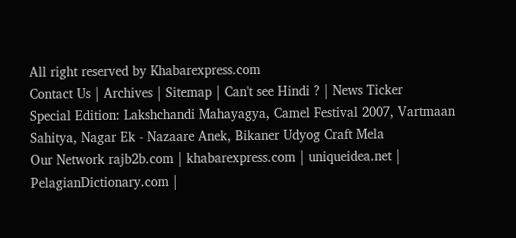All right reserved by Khabarexpress.com
Contact Us | Archives | Sitemap | Can't see Hindi ? | News Ticker
Special Edition: Lakshchandi Mahayagya, Camel Festival 2007, Vartmaan Sahitya, Nagar Ek - Nazaare Anek, Bikaner Udyog Craft Mela
Our Network rajb2b.com | khabarexpress.com | uniqueidea.net | PelagianDictionary.com |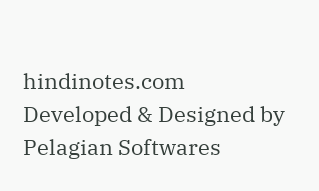hindinotes.com
Developed & Designed by Pelagian Softwares